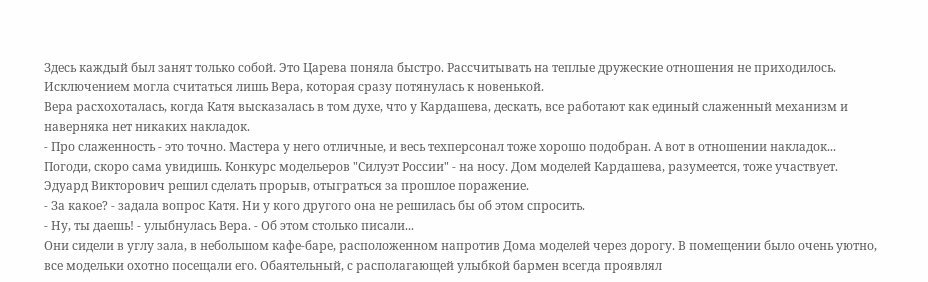Здесь каждый был занят только собой. Это Царева поняла быстро. Рассчитывать на теплые дружеские отношения не приходилось. Исключением могла считаться лишь Вера, которая сразу потянулась к новенькой.
Вера расхохоталась, когда Катя высказалась в том духе, что у Кардашева, дескать, все работают как единый слаженный механизм и наверняка нет никаких накладок.
- Про слаженность - это точно. Мастера у него отличные, и весь техперсонал тоже хорошо подобран. А вот в отношении накладок... Погоди, скоро сама увидишь. Конкурс модельеров "Силуэт России" - на носу. Дом моделей Кардашева, разумеется, тоже участвует. Эдуард Викторович решил сделать прорыв, отыграться за прошлое поражение.
- За какое? - задала вопрос Катя. Ни у кого другого она не решилась бы об этом спросить.
- Ну, ты даешь! - улыбнулась Вера. - Об этом столько писали...
Они сидели в углу зала, в небольшом кафе-баре, расположенном напротив Дома моделей через дорогу. В помещении было очень уютно, все модельки охотно посещали его. Обаятельный, с располагающей улыбкой бармен всегда проявлял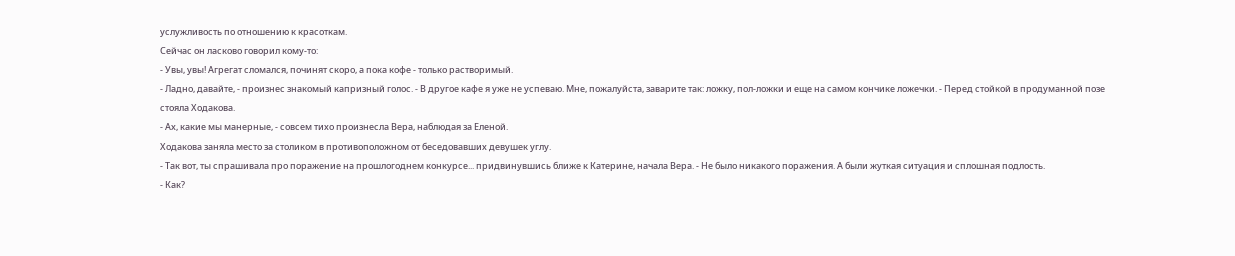услужливость по отношению к красоткам.
Сейчас он ласково говорил кому-то:
- Увы, увы! Агрегат сломался, починят скоро, а пока кофе - только растворимый.
- Ладно, давайте, - произнес знакомый капризный голос. - В другое кафе я уже не успеваю. Мне, пожалуйста, заварите так: ложку, пол-ложки и еще на самом кончике ложечки. - Перед стойкой в продуманной позе стояла Ходакова.
- Ах, какие мы манерные, - совсем тихо произнесла Вера, наблюдая за Еленой.
Ходакова заняла место за столиком в противоположном от беседовавших девушек углу.
- Так вот, ты спрашивала про поражение на прошлогоднем конкурсе... придвинувшись ближе к Катерине, начала Вера. - Не было никакого поражения. А были жуткая ситуация и сплошная подлость.
- Как?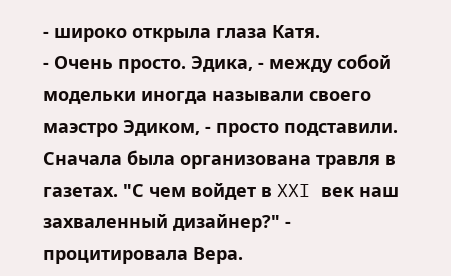- широко открыла глаза Катя.
- Очень просто. Эдика, - между собой модельки иногда называли своего маэстро Эдиком, - просто подставили. Сначала была организована травля в газетах. "С чем войдет в XXI век наш захваленный дизайнер?" - процитировала Вера.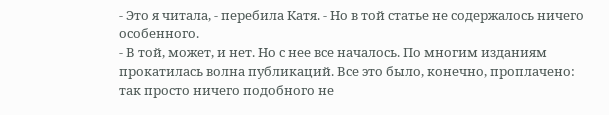- Это я читала, - перебила Катя. - Но в той статье не содержалось ничего особенного.
- В той, может, и нет. Но с нее все началось. По многим изданиям прокатилась волна публикаций. Все это было, конечно, проплачено: так просто ничего подобного не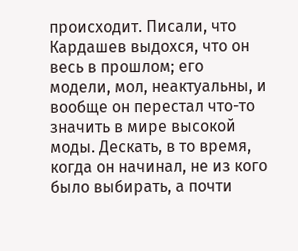происходит. Писали, что Кардашев выдохся, что он весь в прошлом; его модели, мол, неактуальны, и вообще он перестал что-то значить в мире высокой моды. Дескать, в то время, когда он начинал, не из кого было выбирать, а почти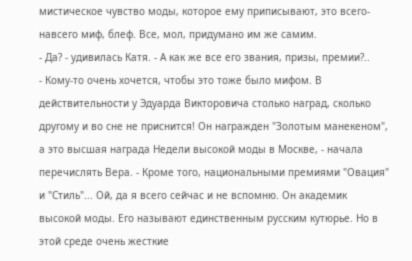мистическое чувство моды, которое ему приписывают, это всего-навсего миф, блеф. Все, мол, придумано им же самим.
- Да? - удивилась Катя. - А как же все его звания, призы, премии?..
- Кому-то очень хочется, чтобы это тоже было мифом. В действительности у Эдуарда Викторовича столько наград, сколько другому и во сне не приснится! Он награжден "Золотым манекеном", а это высшая награда Недели высокой моды в Москве, - начала перечислять Вера. - Кроме того, национальными премиями "Овация" и "Стиль"... Ой, да я всего сейчас и не вспомню. Он академик высокой моды. Его называют единственным русским кутюрье. Но в этой среде очень жесткие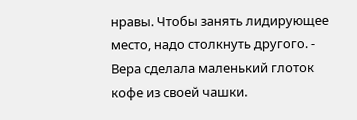нравы. Чтобы занять лидирующее место, надо столкнуть другого. - Вера сделала маленький глоток кофе из своей чашки.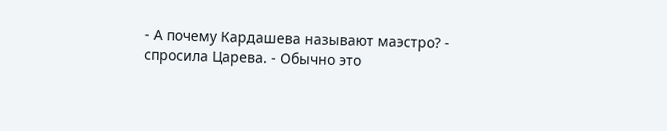- А почему Кардашева называют маэстро? - спросила Царева. - Обычно это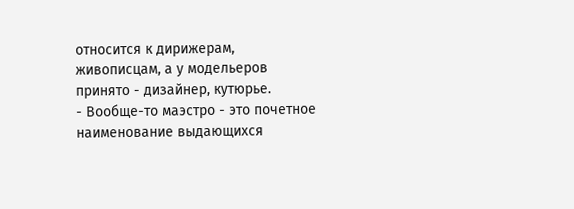относится к дирижерам, живописцам, а у модельеров принято - дизайнер, кутюрье.
- Вообще-то маэстро - это почетное наименование выдающихся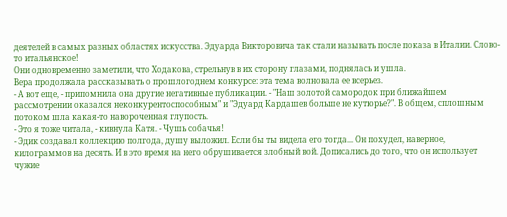деятелей в самых разных областях искусства. Эдуарда Викторовича так стали называть после показа в Италии. Слово-то итальянское!
Они одновременно заметили, что Ходакова, стрельнув в их сторону глазами, поднялась и ушла.
Вера продолжала рассказывать о прошлогоднем конкурсе: эта тема волновала ее всерьез.
- А вот еще, - припомнила она другие негативные публикации. - "Наш золотой самородок при ближайшем рассмотрении оказался неконкурентоспособным" и "Эдуард Кардашев больше не кутюрье?". В общем, сплошным потоком шла какая-то навороченная глупость.
- Это я тоже читала, - кивнула Катя. - Чушь собачья!
- Эдик создавал коллекцию полгода, душу выложил. Если бы ты видела его тогда... Он похудел, наверное, килограммов на десять. И в это время на него обрушивается злобный вой. Дописались до того, что он использует чужие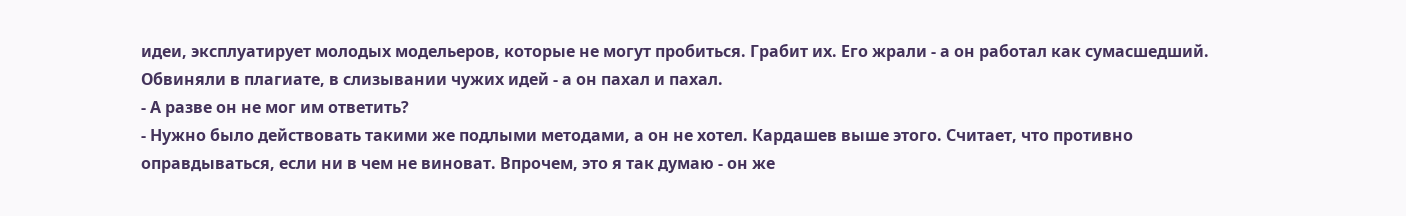идеи, эксплуатирует молодых модельеров, которые не могут пробиться. Грабит их. Его жрали - а он работал как сумасшедший. Обвиняли в плагиате, в слизывании чужих идей - а он пахал и пахал.
- А разве он не мог им ответить?
- Нужно было действовать такими же подлыми методами, а он не хотел. Кардашев выше этого. Считает, что противно оправдываться, если ни в чем не виноват. Впрочем, это я так думаю - он же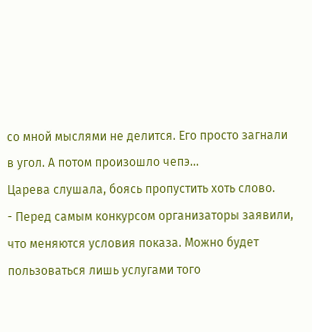со мной мыслями не делится. Его просто загнали в угол. А потом произошло чепэ...
Царева слушала, боясь пропустить хоть слово.
- Перед самым конкурсом организаторы заявили, что меняются условия показа. Можно будет пользоваться лишь услугами того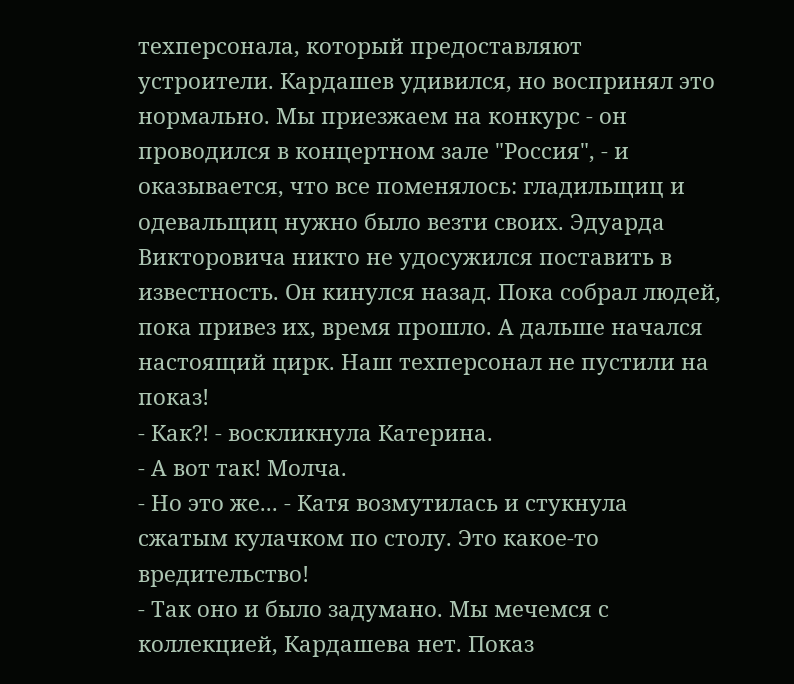техперсонала, который предоставляют устроители. Кардашев удивился, но воспринял это нормально. Мы приезжаем на конкурс - он проводился в концертном зале "Россия", - и оказывается, что все поменялось: гладильщиц и одевальщиц нужно было везти своих. Эдуарда Викторовича никто не удосужился поставить в известность. Он кинулся назад. Пока собрал людей, пока привез их, время прошло. А дальше начался настоящий цирк. Наш техперсонал не пустили на показ!
- Как?! - воскликнула Катерина.
- А вот так! Молча.
- Но это же... - Катя возмутилась и стукнула сжатым кулачком по столу. Это какое-то вредительство!
- Так оно и было задумано. Мы мечемся с коллекцией, Кардашева нет. Показ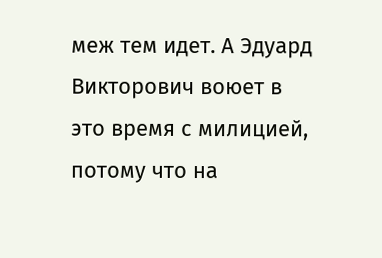меж тем идет. А Эдуард Викторович воюет в это время с милицией, потому что на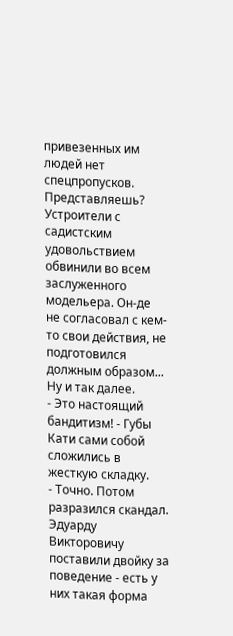привезенных им людей нет спецпропусков. Представляешь? Устроители с садистским удовольствием обвинили во всем заслуженного модельера. Он-де не согласовал с кем-то свои действия, не подготовился должным образом... Ну и так далее.
- Это настоящий бандитизм! - Губы Кати сами собой сложились в жесткую складку.
- Точно. Потом разразился скандал. Эдуарду Викторовичу поставили двойку за поведение - есть у них такая форма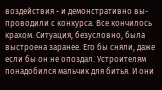воздействия - и демонстративно вы-проводили с конкурса. Все кончилось крахом. Ситуация, безусловно, была выстроена заранее. Его бы сняли, даже если бы он не опоздал. Устроителям понадобился мальчик для битья. И они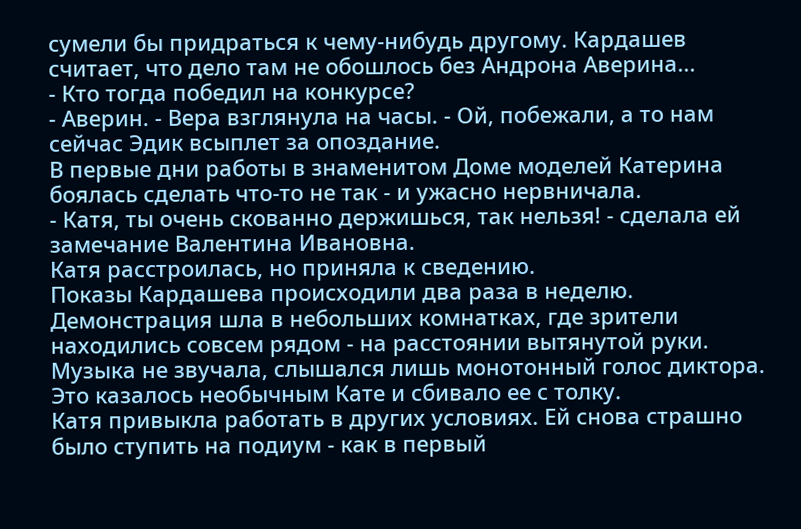сумели бы придраться к чему-нибудь другому. Кардашев считает, что дело там не обошлось без Андрона Аверина...
- Кто тогда победил на конкурсе?
- Аверин. - Вера взглянула на часы. - Ой, побежали, а то нам сейчас Эдик всыплет за опоздание.
В первые дни работы в знаменитом Доме моделей Катерина боялась сделать что-то не так - и ужасно нервничала.
- Катя, ты очень скованно держишься, так нельзя! - сделала ей замечание Валентина Ивановна.
Катя расстроилась, но приняла к сведению.
Показы Кардашева происходили два раза в неделю. Демонстрация шла в небольших комнатках, где зрители находились совсем рядом - на расстоянии вытянутой руки. Музыка не звучала, слышался лишь монотонный голос диктора. Это казалось необычным Кате и сбивало ее с толку.
Катя привыкла работать в других условиях. Ей снова страшно было ступить на подиум - как в первый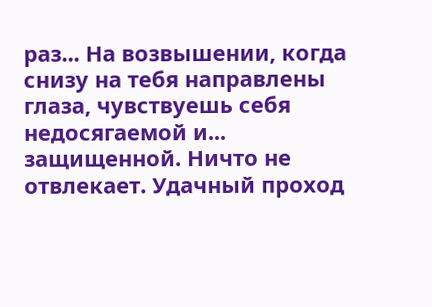раз... На возвышении, когда снизу на тебя направлены глаза, чувствуешь себя недосягаемой и... защищенной. Ничто не отвлекает. Удачный проход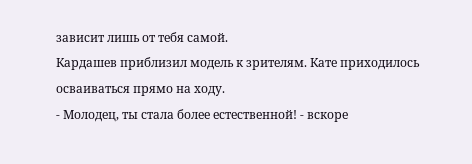зависит лишь от тебя самой.
Кардашев приблизил модель к зрителям. Кате приходилось осваиваться прямо на ходу.
- Молодец, ты стала более естественной! - вскоре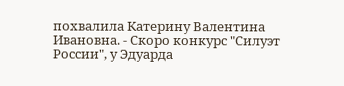похвалила Катерину Валентина Ивановна. - Скоро конкурс "Силуэт России", у Эдуарда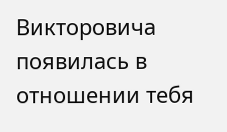Викторовича появилась в отношении тебя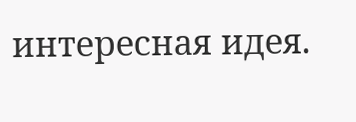интересная идея.